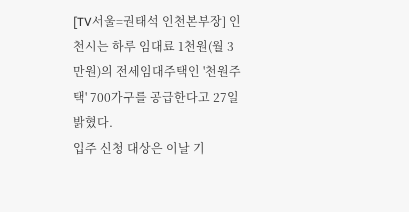[TV서울=권태석 인천본부장] 인천시는 하루 임대료 1천원(월 3만원)의 전세임대주택인 '천원주택' 700가구를 공급한다고 27일 밝혔다.
입주 신청 대상은 이날 기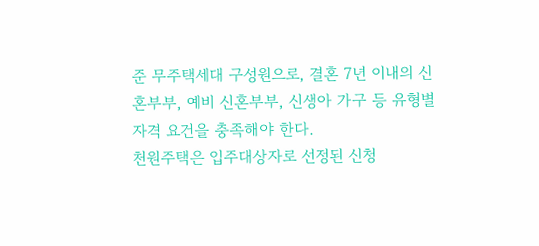준 무주택세대 구성원으로, 결혼 7년 이내의 신혼부부, 예비 신혼부부, 신생아 가구 등 유형별 자격 요건을 충족해야 한다.
천원주택은 입주대상자로 선정된 신청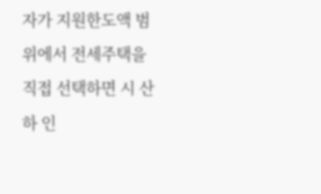자가 지원한도액 범위에서 전세주택을 직접 선택하면 시 산하 인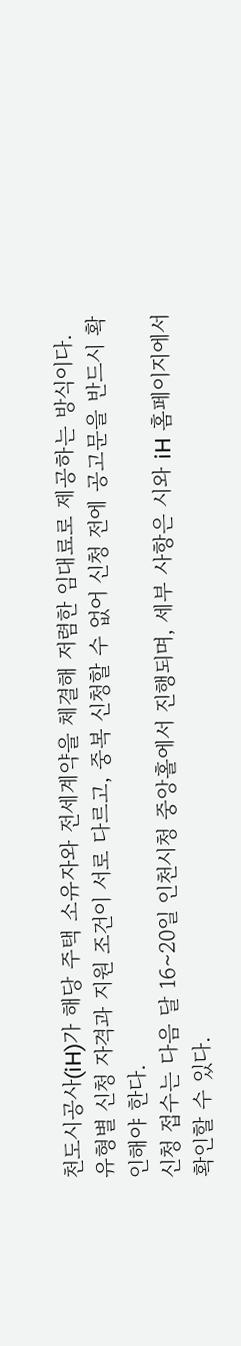천도시공사(iH)가 해당 주택 소유자와 전세계약을 체결해 저렴한 임대료로 제공하는 방식이다.
유형별 신청 자격과 지원 조건이 서로 다르고, 중복 신청할 수 없어 신청 전에 공고문을 반드시 확인해야 한다.
신청 접수는 다음 달 16∼20일 인천시청 중앙홀에서 진행되며, 세부 사항은 시와 iH 홈페이지에서 확인할 수 있다.